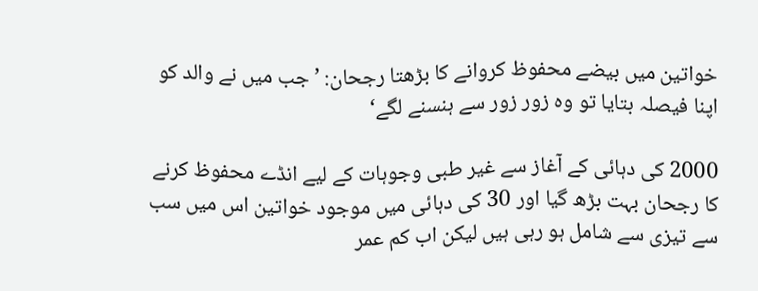خواتین میں بیضے محفوظ کروانے کا بڑھتا رجحان: ’جب میں نے والد کو اپنا فیصلہ بتایا تو وہ زور زور سے ہنسنے لگے‘

2000 کی دہائی کے آغاز سے غیر طبی وجوہات کے لیے انڈے محفوظ کرنے کا رجحان بہت بڑھ گیا اور 30 کی دہائی میں موجود خواتین اس میں سب سے تیزی سے شامل ہو رہی ہیں لیکن اب کم عمر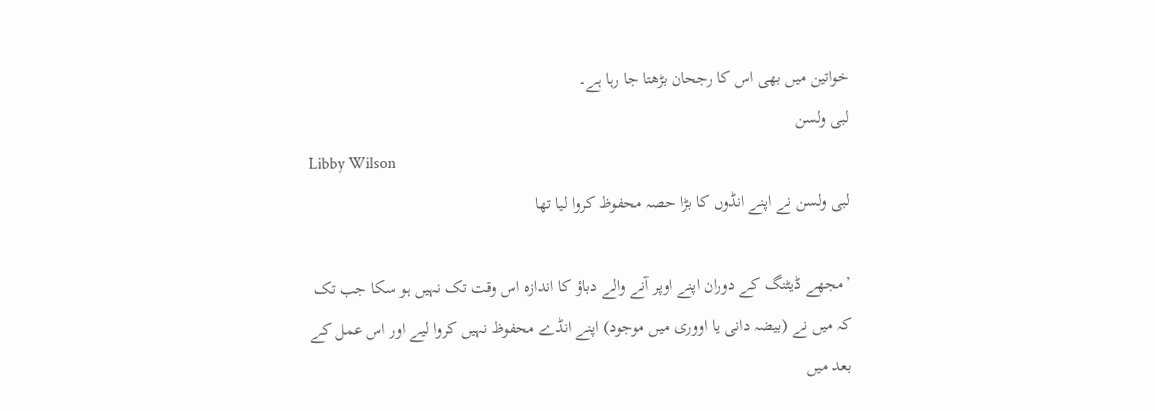خواتین میں بھی اس کا رجحان بڑھتا جا رہا ہے۔
لبی ولسن
Libby Wilson
لبی ولسن نے اپنے انڈوں کا بڑا حصہ محفوظ کروا لیا تھا

’مجھے ڈیٹنگ کے دوران اپنے اوپر آنے والے دباؤ کا اندازہ اس وقت تک نہیں ہو سکا جب تک کہ میں نے (بیضہ دانی یا اووری میں موجود) اپنے انڈے محفوظ نہیں کروا لیے اور اس عمل کے بعد میں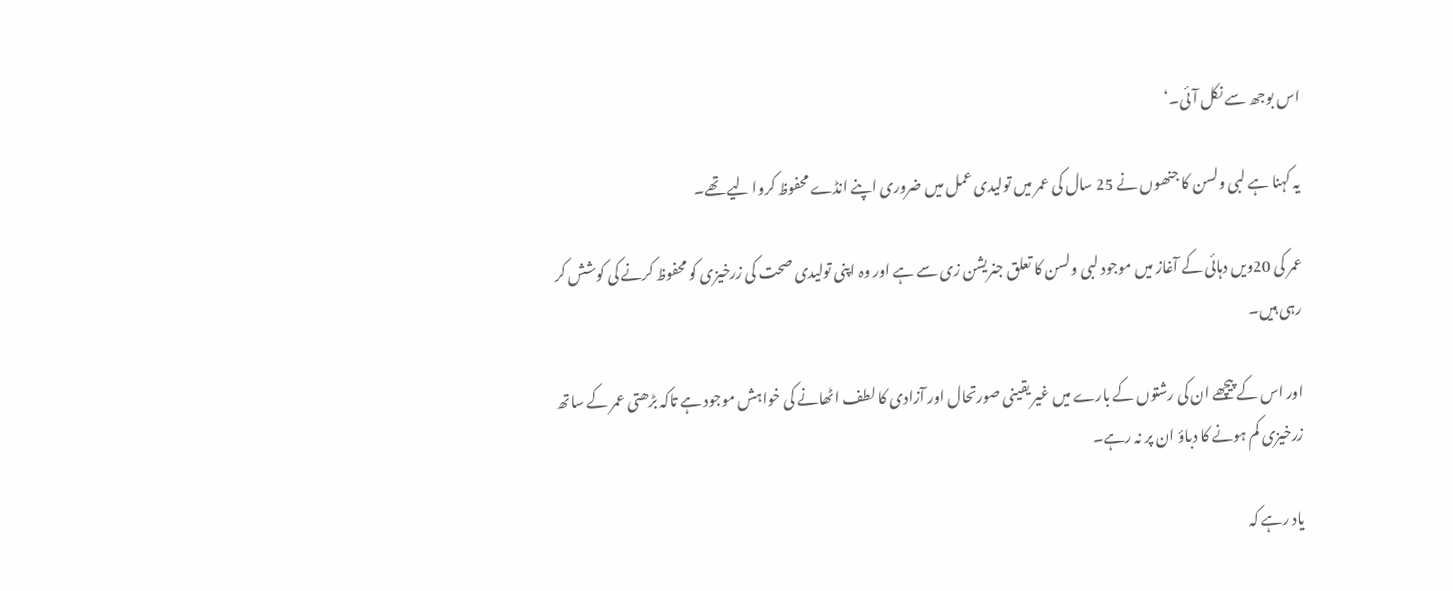اس بوجھ سے نکل آئی۔‘

یہ کہنا ہے لبی ولسن کا جنھوں نے 25 سال کی عمر میں تولیدی عمل میں ضروری اپنے انڈے محفوظ کروا لیے تھے۔

عمر کی 20ویں دہائی کے آغاز میں موجود لبی ولسن کا تعلق جنریشن زی سے ہے اور وہ اپنی تولیدی صحت کی زرخیزی کو محفوظ کرنے کی کوشش کر رہی ہیں۔

اور اس کے پیچھے ان کی رشتوں کے بارے میں غیر یقینی صورتحال اور آزادی کا لطف اٹھانے کی خواہش موجود ہے تاکہ بڑھتی عمر کے ساتھ زرخیزی کم ہونے کا دباؤ ان پر نہ رہے۔

یاد رہے کہ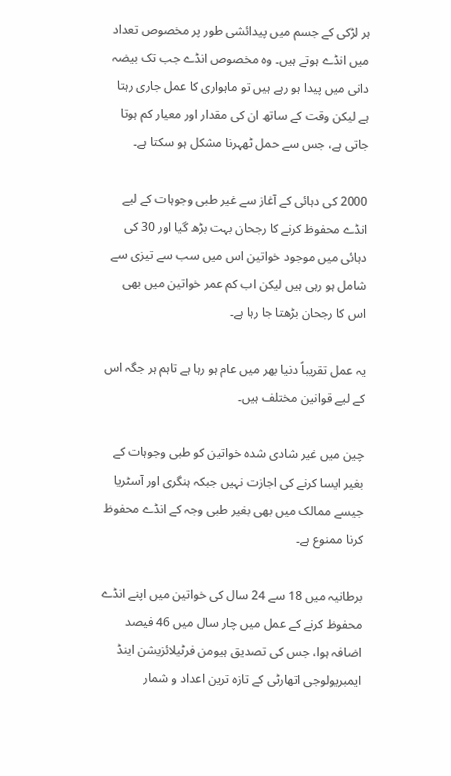ہر لڑکی کے جسم میں پیدائشی طور پر مخصوص تعداد میں انڈے ہوتے ہیں۔ وہ مخصوص انڈے جب تک بیضہ دانی میں پیدا ہو رہے ہیں تو ماہواری کا عمل جاری رہتا ہے لیکن وقت کے ساتھ ان کی مقدار اور معیار کم ہوتا جاتی ہے، جس سے حمل ٹھہرنا مشکل ہو سکتا ہے۔

2000 کی دہائی کے آغاز سے غیر طبی وجوہات کے لیے انڈے محفوظ کرنے کا رجحان بہت بڑھ گیا اور 30 کی دہائی میں موجود خواتین اس میں سب سے تیزی سے شامل ہو رہی ہیں لیکن اب کم عمر خواتین میں بھی اس کا رجحان بڑھتا جا رہا ہے۔

یہ عمل تقریباً دنیا بھر میں عام ہو رہا ہے تاہم ہر جگہ اس کے لیے قوانین مختلف ہیں۔

چین میں غیر شادی شدہ خواتین کو طبی وجوہات کے بغیر ایسا کرنے کی اجازت نہیں جبکہ ہنگری اور آسٹریا جیسے ممالک میں بھی بغیر طبی وجہ کے انڈے محفوظ کرنا ممنوع ہے۔

برطانیہ میں 18 سے 24 سال کی خواتین میں اپنے انڈے محفوظ کرنے کے عمل میں چار سال میں 46 فیصد اضافہ ہوا، جس کی تصدیق ہیومن فرٹیلائزیشن اینڈ ایمبریولوجی اتھارٹی کے تازہ ترین اعداد و شمار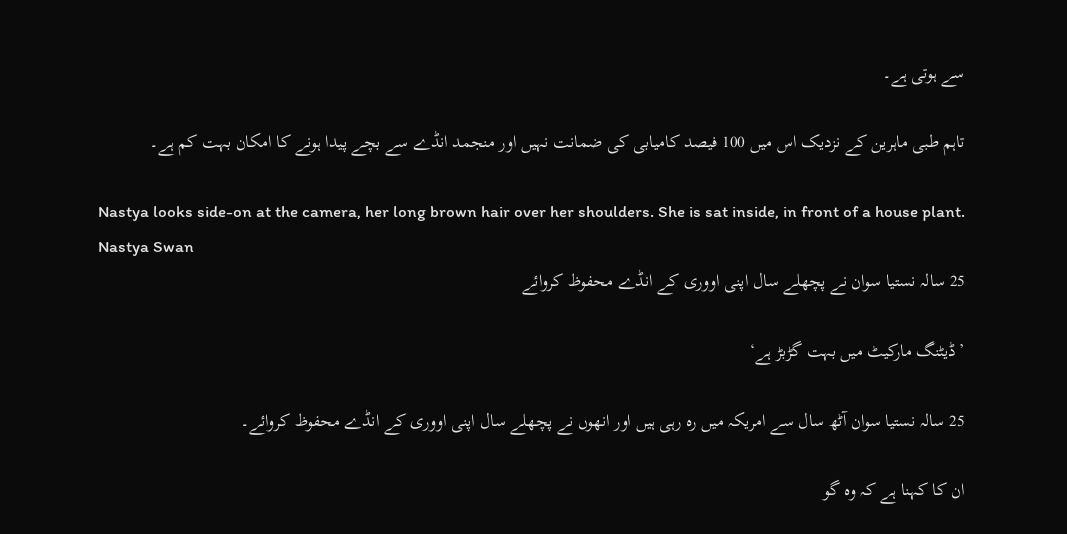سے ہوتی ہے۔

تاہم طبی ماہرین کے نزدیک اس میں 100 فیصد کامیابی کی ضمانت نہیں اور منجمد انڈے سے بچے پیدا ہونے کا امکان بہت کم ہے۔

Nastya looks side-on at the camera, her long brown hair over her shoulders. She is sat inside, in front of a house plant.
Nastya Swan
25 سالہ نستیا سوان نے پچھلے سال اپنی اووری کے انڈے محفوظ کروائے

’ڈیٹنگ مارکیٹ میں بہت گڑبڑ ہے‘

25 سالہ نستیا سوان آٹھ سال سے امریکہ میں رہ رہی ہیں اور انھوں نے پچھلے سال اپنی اووری کے انڈے محفوظ کروائے۔

ان کا کہنا ہے کہ وہ گو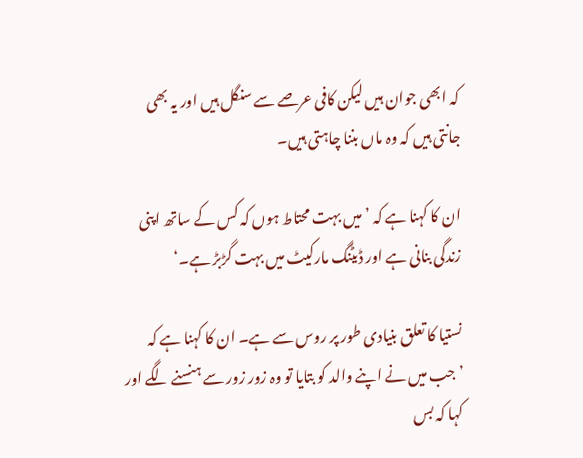کہ ابھی جوان ہیں لیکن کافی عرصے سے سنگل ہیں اور یہ بھی جانتی ہیں کہ وہ ماں بننا چاہتی ہیں۔

ان کا کہنا ہے کہ ’میں بہت محتاط ہوں کہ کس کے ساتھ اپنی زندگی بنانی ہے اور ڈیٹنگ مارکیٹ میں بہت گڑبڑ ہے۔‘

نستیا کا تعلق بنیادی طور پر روس سے ہے۔ ان کا کہنا ہے کہ ’جب میں نے اپنے والد کو بتایا تو وہ زور زور سے ہنسنے لگے اور کہا کہ بس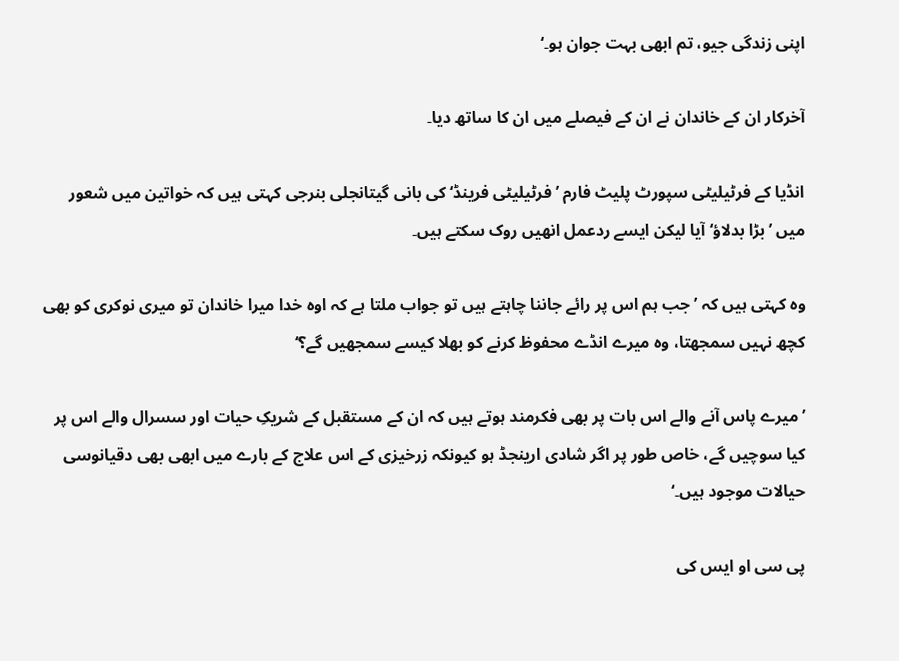اپنی زندگی جیو، تم ابھی بہت جوان ہو۔‘

آخرکار ان کے خاندان نے ان کے فیصلے میں ان کا ساتھ دیا۔

انڈیا کے فرٹیلیٹی سپورٹ پلیٹ فارم ’فرٹیلیٹی فرینڈ‘ کی بانی گیتانجلی بنرجی کہتی ہیں کہ خواتین میں شعور میں ’بڑا بدلاؤ‘ آیا لیکن ایسے ردعمل انھیں روک سکتے ہیں۔

وہ کہتی ہیں کہ ’جب ہم اس پر رائے جاننا چاہتے ہیں تو جواب ملتا ہے کہ اوہ خدا میرا خاندان تو میری نوکری کو بھی کچھ نہیں سمجھتا، وہ میرے انڈے محفوظ کرنے کو بھلا کیسے سمجھیں گے؟‘

’میرے پاس آنے والے اس بات پر بھی فکرمند ہوتے ہیں کہ ان کے مستقبل کے شریکِ حیات اور سسرال والے اس پر کیا سوچیں گے، خاص طور پر اگر شادی ارینجڈ ہو کیونکہ زرخیزی کے اس علاج کے بارے میں ابھی بھی دقیانوسی حیالات موجود ہیں۔‘

پی سی او ایس کی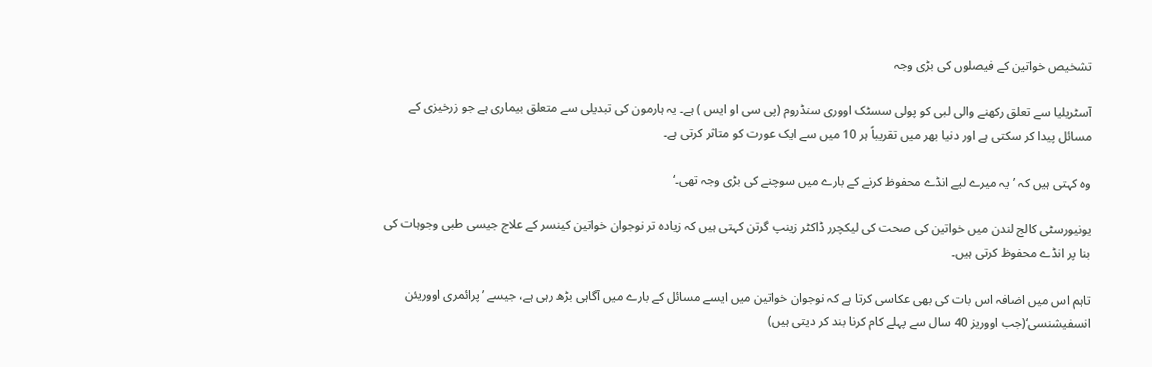تشخیص خواتین کے فیصلوں کی بڑی وجہ

آسٹریلیا سے تعلق رکھنے والی لبی کو پولی سسٹک اووری سنڈروم (پی سی او ایس ) ہے۔ یہ ہارمون کی تبدیلی سے متعلق بیماری ہے جو زرخیزی کے مسائل پیدا کر سکتی ہے اور دنیا بھر میں تقریباً ہر 10 میں سے ایک عورت کو متاثر کرتی ہے۔

وہ کہتی ہیں کہ ’یہ میرے لیے انڈے محفوظ کرنے کے بارے میں سوچنے کی بڑی وجہ تھی۔‘

یونیورسٹی کالج لندن میں خواتین کی صحت کی لیکچرر ڈاکٹر زینپ گرتن کہتی ہیں کہ زیادہ تر نوجوان خواتین کینسر کے علاج جیسی طبی وجوہات کی بنا پر انڈے محفوظ کرتی ہیں۔

تاہم اس میں اضافہ اس بات کی بھی عکاسی کرتا ہے کہ نوجوان خواتین میں ایسے مسائل کے بارے میں آگاہی بڑھ رہی ہے، جیسے ’پرائمری اووریئن انسفیشنسی‘(جب اووریز 40 سال سے پہلے کام کرنا بند کر دیتی ہیں)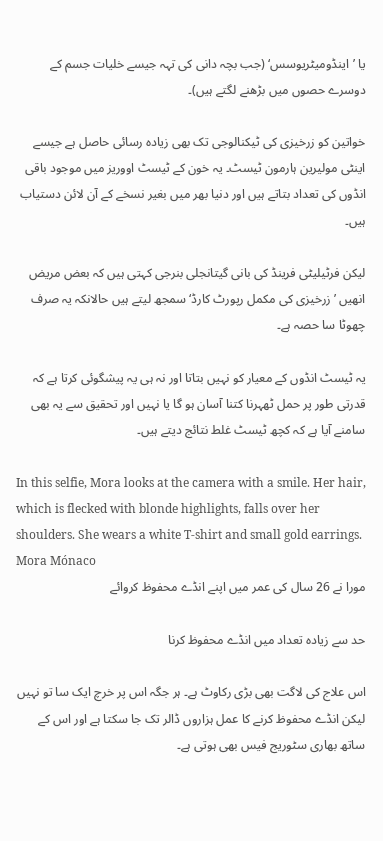یا ’اینڈومیٹریوسس‘ (جب بچہ دانی کی تہہ جیسے خلیات جسم کے دوسرے حصوں میں بڑھنے لگتے ہیں)۔

خواتین کو زرخیزی کی ٹیکنالوجی تک بھی زیادہ رسائی حاصل ہے جیسے اینٹی مولیرین ہارمون ٹیسٹ۔ یہ خون کے ٹیسٹ اووریز میں موجود باقی انڈوں کی تعداد بتاتے ہیں اور دنیا بھر میں بغیر نسخے کے آن لائن دستیاب ہیں۔

لیکن فرٹیلیٹی فرینڈ کی بانی گیتانجلی بنرجی کہتی ہیں کہ بعض مریض انھیں ’زرخیزی کی مکمل رپورٹ کارڈ‘ سمجھ لیتے ہیں حالانکہ یہ صرف چھوٹا سا حصہ ہے۔

یہ ٹیسٹ انڈوں کے معیار کو نہیں بتاتا اور نہ ہی یہ پیشگوئی کرتا ہے کہ قدرتی طور پر حمل ٹھہرنا کتنا آسان ہو گا یا نہیں اور تحقیق سے یہ بھی سامنے آیا ہے کہ کچھ ٹیسٹ غلط نتائج دیتے ہیں۔

In this selfie, Mora looks at the camera with a smile. Her hair, which is flecked with blonde highlights, falls over her shoulders. She wears a white T-shirt and small gold earrings.
Mora Mónaco
مورا نے 26 سال کی عمر میں اپنے انڈے محفوظ کروائے

حد سے زیادہ تعداد میں انڈے محفوظ کرنا

اس علاج کی لاگت بھی بڑی رکاوٹ ہے۔ ہر جگہ اس پر خرچ ایک سا تو نہیں لیکن انڈے محفوظ کرنے کا عمل ہزاروں ڈالر تک جا سکتا ہے اور اس کے ساتھ بھاری سٹوریج فیس بھی ہوتی ہے۔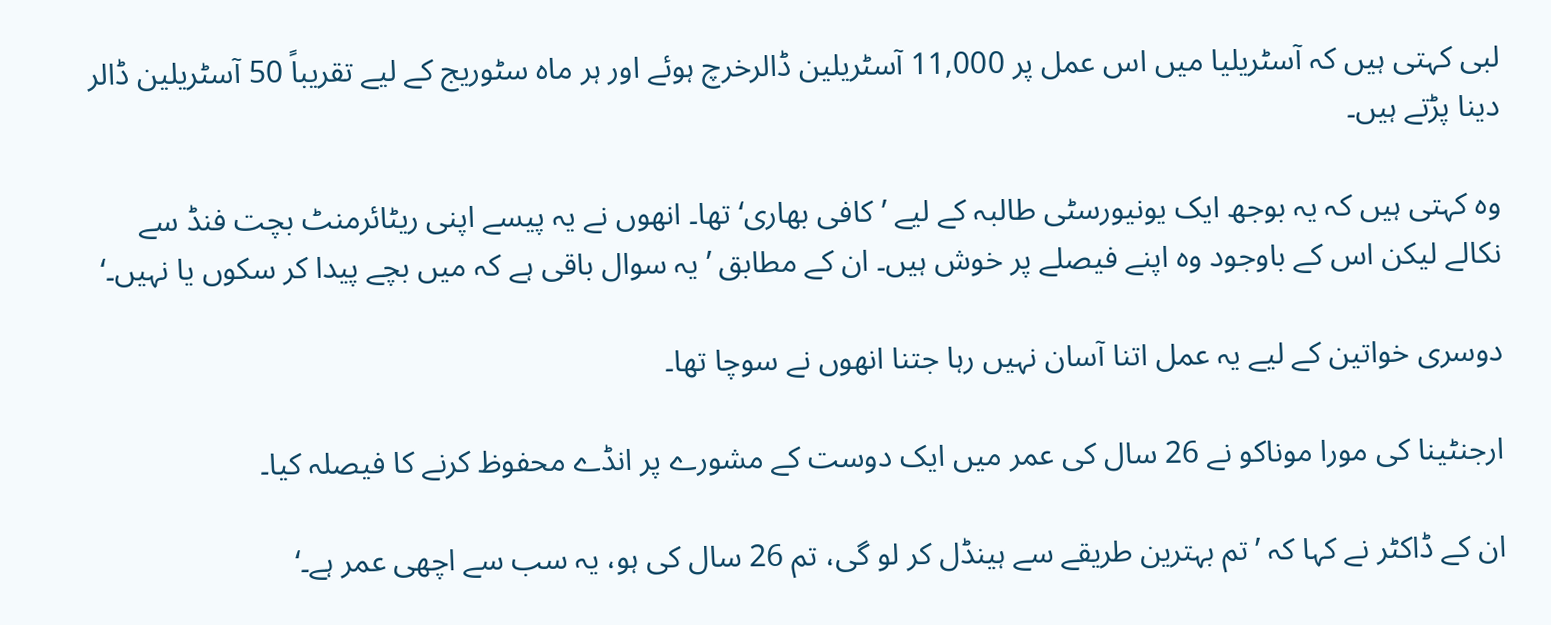لبی کہتی ہیں کہ آسٹریلیا میں اس عمل پر 11,000 آسٹریلین ڈالرخرچ ہوئے اور ہر ماہ سٹوریج کے لیے تقریباً 50 آسٹریلین ڈالر دینا پڑتے ہیں۔

وہ کہتی ہیں کہ یہ بوجھ ایک یونیورسٹی طالبہ کے لیے ’کافی بھاری‘ تھا۔ انھوں نے یہ پیسے اپنی ریٹائرمنٹ بچت فنڈ سے نکالے لیکن اس کے باوجود وہ اپنے فیصلے پر خوش ہیں۔ ان کے مطابق ’ یہ سوال باقی ہے کہ میں بچے پیدا کر سکوں یا نہیں۔‘

دوسری خواتین کے لیے یہ عمل اتنا آسان نہیں رہا جتنا انھوں نے سوچا تھا۔

ارجنٹینا کی مورا موناکو نے 26 سال کی عمر میں ایک دوست کے مشورے پر انڈے محفوظ کرنے کا فیصلہ کیا۔

ان کے ڈاکٹر نے کہا کہ ’تم بہترین طریقے سے ہینڈل کر لو گی، تم 26 سال کی ہو، یہ سب سے اچھی عمر ہے۔‘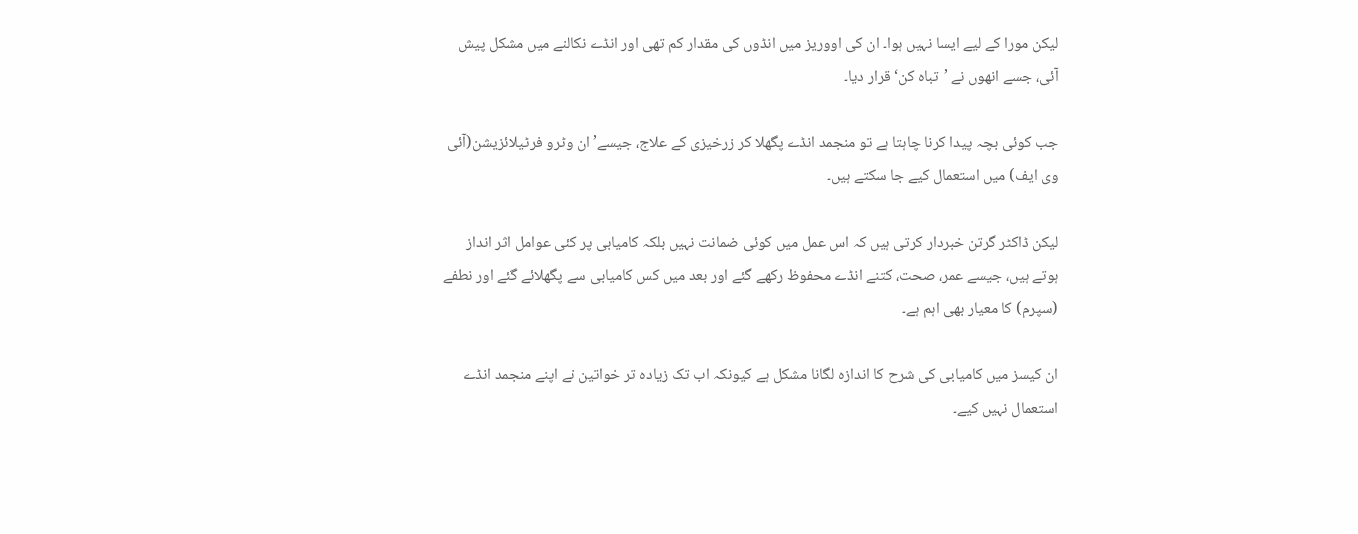لیکن مورا کے لیے ایسا نہیں ہوا۔ ان کی اووریز میں انڈوں کی مقدار کم تھی اور انڈے نکالنے میں مشکل پیش آئی، جسے انھوں نے ’تباہ کن‘ قرار دیا۔

جب کوئی بچہ پیدا کرنا چاہتا ہے تو منجمد انڈے پگھلا کر زرخیزی کے علاج، جیسے’ان وٹرو فرٹیلائزیشن(آئی وی ایف) میں استعمال کیے جا سکتے ہیں۔

لیکن ڈاکٹر گرتن خبردار کرتی ہیں کہ اس عمل میں کوئی ضمانت نہیں بلکہ کامیابی پر کئی عوامل اثر انداز ہوتے ہیں، جیسے عمر، صحت، کتنے انڈے محفوظ رکھے گئے اور بعد میں کس کامیابی سے پگھلائے گئے اور نطفے (سپرم) کا معیار بھی اہم ہے۔

ان کیسز میں کامیابی کی شرح کا اندازہ لگانا مشکل ہے کیونکہ اب تک زیادہ تر خواتین نے اپنے منجمد انڈے استعمال نہیں کیے۔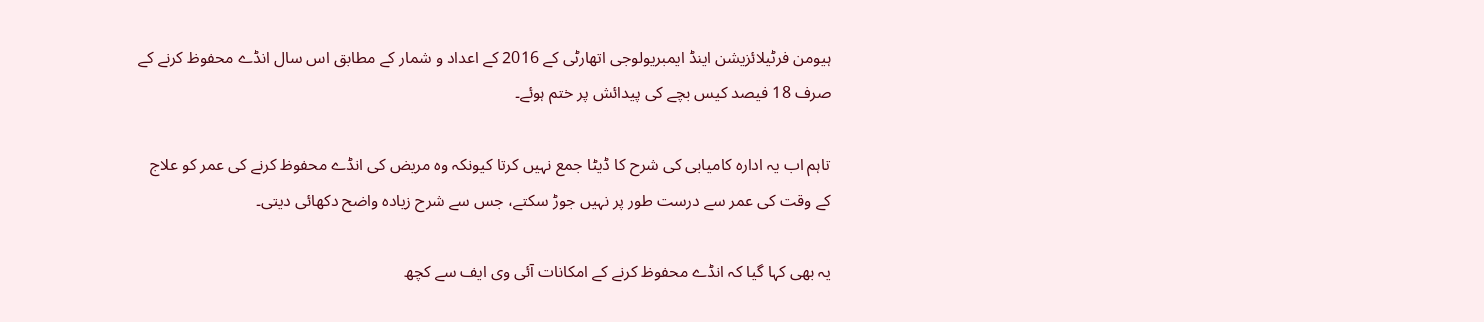ہیومن فرٹیلائزیشن اینڈ ایمبریولوجی اتھارٹی کے 2016 کے اعداد و شمار کے مطابق اس سال انڈے محفوظ کرنے کے صرف 18 فیصد کیس بچے کی پیدائش پر ختم ہوئے۔

تاہم اب یہ ادارہ کامیابی کی شرح کا ڈیٹا جمع نہیں کرتا کیونکہ وہ مریض کی انڈے محفوظ کرنے کی عمر کو علاج کے وقت کی عمر سے درست طور پر نہیں جوڑ سکتے، جس سے شرح زیادہ واضح دکھائی دیتی۔

یہ بھی کہا گیا کہ انڈے محفوظ کرنے کے امکانات آئی وی ایف سے کچھ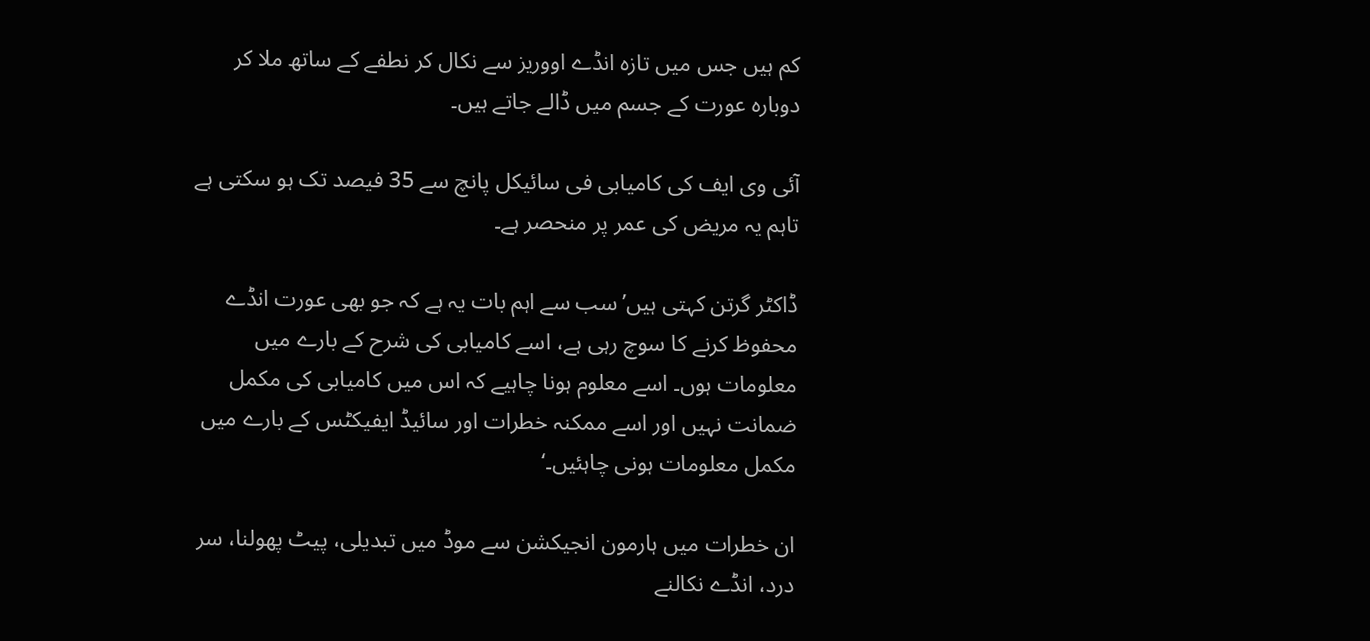کم ہیں جس میں تازہ انڈے اووریز سے نکال کر نطفے کے ساتھ ملا کر دوبارہ عورت کے جسم میں ڈالے جاتے ہیں۔

آئی وی ایف کی کامیابی فی سائیکل پانچ سے 35 فیصد تک ہو سکتی ہے تاہم یہ مریض کی عمر پر منحصر ہے۔

ڈاکٹر گرتن کہتی ہیں’سب سے اہم بات یہ ہے کہ جو بھی عورت انڈے محفوظ کرنے کا سوچ رہی ہے، اسے کامیابی کی شرح کے بارے میں معلومات ہوں۔ اسے معلوم ہونا چاہیے کہ اس میں کامیابی کی مکمل ضمانت نہیں اور اسے ممکنہ خطرات اور سائیڈ ایفیکٹس کے بارے میں مکمل معلومات ہونی چاہئیں۔‘

ان خطرات میں ہارمون انجیکشن سے موڈ میں تبدیلی، پیٹ پھولنا، سر درد، انڈے نکالنے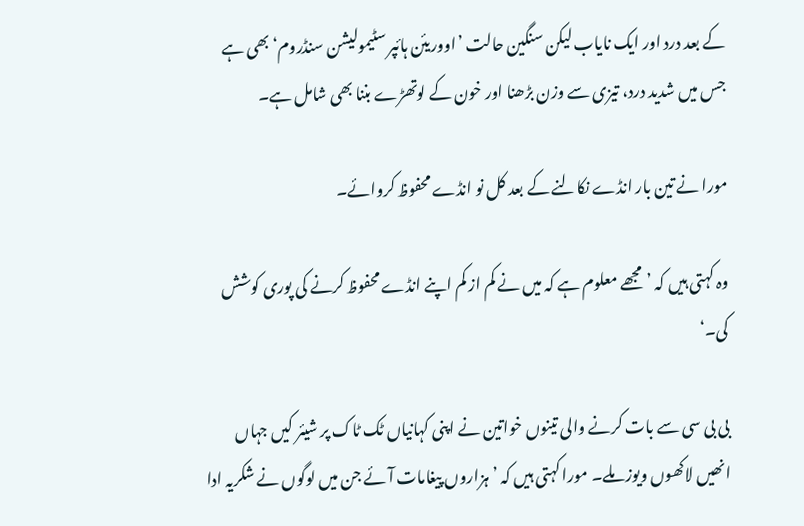کے بعد درد اور ایک نایاب لیکن سنگین حالت ’اووریئن ہائپر سٹیمولیشن سنڈروم‘ بھی ہے جس میں شدید درد، تیزی سے وزن بڑھنا اور خون کے لوتھڑے بننا بھی شامل ہے۔

مورا نے تین بار انڈے نکالنے کے بعد کل نو انڈے محفوظ کروائے۔

وہ کہتی ہیں کہ ’مجھے معلوم ہے کہ میں نے کم از کم اپنے انڈے محفوظ کرنے کی پوری کوشش کی۔‘

بی بی سی سے بات کرنے والی تینوں خواتین نے اپنی کہانیاں ٹک ٹاک پر شیئر کیں جہاں انھیں لاکھوں ویوز ملے۔ مورا کہتی ہیں کہ ’ہزاروں پیغامات آئے جن میں لوگوں نے شکریہ ادا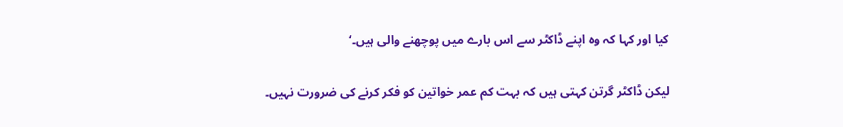کیا اور کہا کہ وہ اپنے ڈاکٹر سے اس بارے میں پوچھنے والی ہیں۔‘

لیکن ڈاکٹر گرتن کہتی ہیں کہ بہت کم عمر خواتین کو فکر کرنے کی ضرورت نہیں۔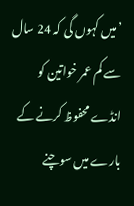’میں کہوں گی کہ 24 سال سے کم عمر خواتین کو انڈے محفوظ کرنے کے بارے میں سوچنے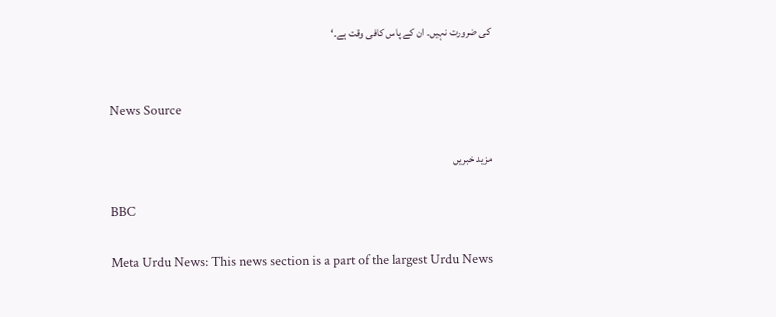کی ضرورت نہیں۔ ان کے پاس کافی وقت ہے۔‘


News Source

مزید خبریں

BBC

Meta Urdu News: This news section is a part of the largest Urdu News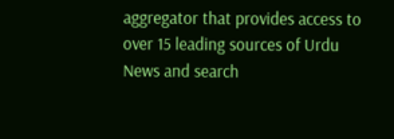aggregator that provides access to over 15 leading sources of Urdu News and search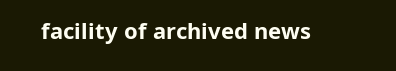facility of archived news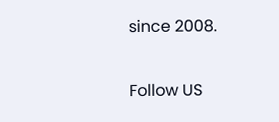since 2008.

Follow US